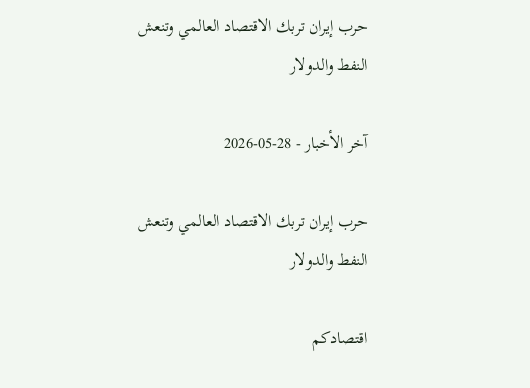حرب إيران تربك الاقتصاد العالمي وتنعش النفط والدولار

آخر الأخبار - 28-05-2026

حرب إيران تربك الاقتصاد العالمي وتنعش النفط والدولار

اقتصادكم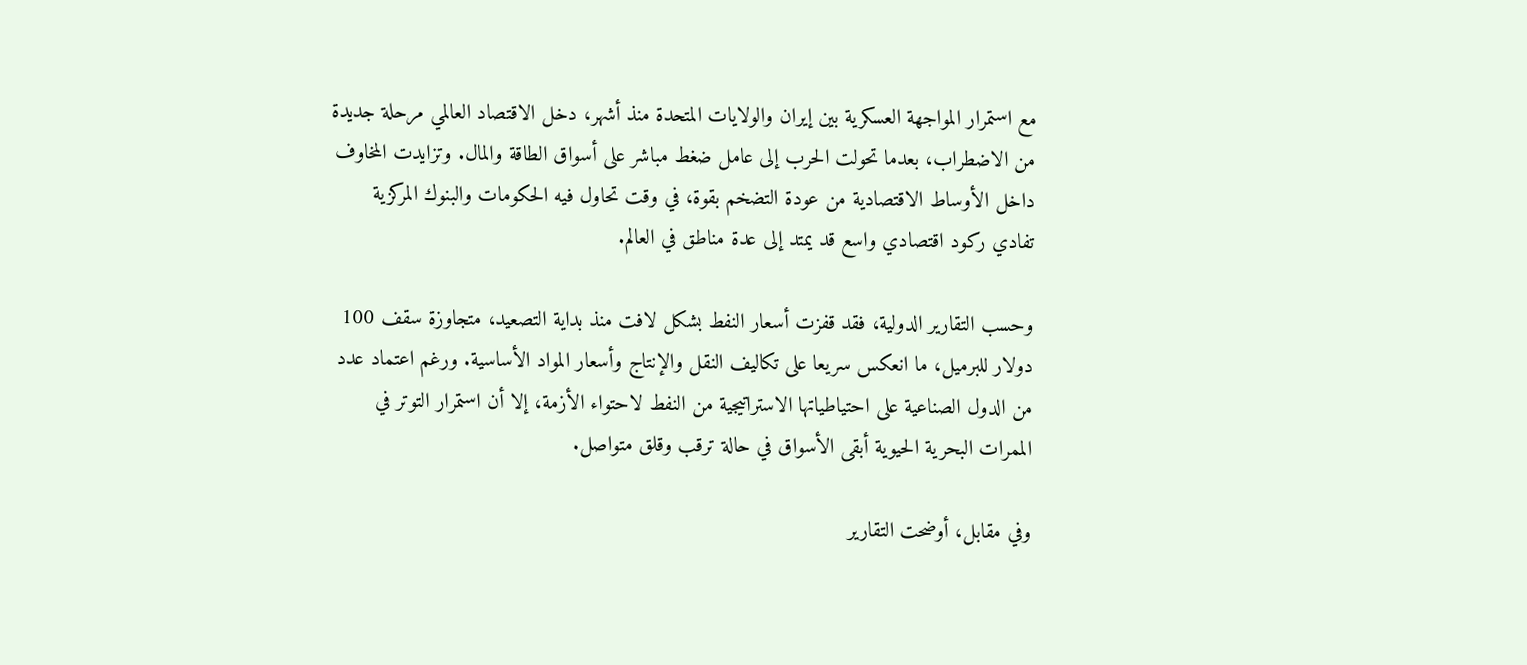مع استمرار المواجهة العسكرية بين إيران والولايات المتحدة منذ أشهر، دخل الاقتصاد العالمي مرحلة جديدة من الاضطراب، بعدما تحولت الحرب إلى عامل ضغط مباشر على أسواق الطاقة والمال. وتزايدت المخاوف داخل الأوساط الاقتصادية من عودة التضخم بقوة، في وقت تحاول فيه الحكومات والبنوك المركزية تفادي ركود اقتصادي واسع قد يمتد إلى عدة مناطق في العالم.

وحسب التقارير الدولية، فقد قفزت أسعار النفط بشكل لافت منذ بداية التصعيد، متجاوزة سقف 100 دولار للبرميل، ما انعكس سريعا على تكاليف النقل والإنتاج وأسعار المواد الأساسية. ورغم اعتماد عدد من الدول الصناعية على احتياطياتها الاستراتيجية من النفط لاحتواء الأزمة، إلا أن استمرار التوتر في الممرات البحرية الحيوية أبقى الأسواق في حالة ترقب وقلق متواصل.

وفي مقابل، أوضحت التقارير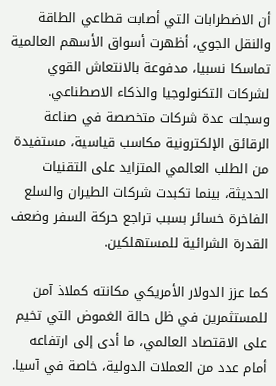أن الاضطرابات التي أصابت قطاعي الطاقة والنقل الجوي، أظهرت أسواق الأسهم العالمية تماسكا نسبيا، مدفوعة بالانتعاش القوي لشركات التكنولوجيا والذكاء الاصطناعي. وسجلت عدة شركات متخصصة في صناعة الرقائق الإلكترونية مكاسب قياسية، مستفيدة من الطلب العالمي المتزايد على التقنيات الحديثة، بينما تكبدت شركات الطيران والسلع الفاخرة خسائر بسبب تراجع حركة السفر وضعف القدرة الشرائية للمستهلكين.

كما عزز الدولار الأمريكي مكانته كملاذ آمن للمستثمرين في ظل حالة الغموض التي تخيم على الاقتصاد العالمي، ما أدى إلى ارتفاعه أمام عدد من العملات الدولية، خاصة في آسيا.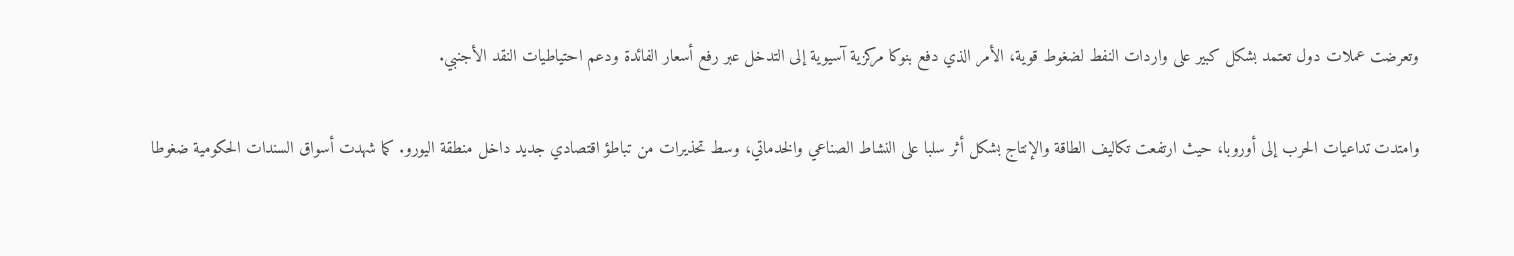وتعرضت عملات دول تعتمد بشكل كبير على واردات النفط لضغوط قوية، الأمر الذي دفع بنوكا مركزية آسيوية إلى التدخل عبر رفع أسعار الفائدة ودعم احتياطيات النقد الأجنبي.

وامتدت تداعيات الحرب إلى أوروبا، حيث ارتفعت تكاليف الطاقة والإنتاج بشكل أثر سلبا على النشاط الصناعي والخدماتي، وسط تحذيرات من تباطؤ اقتصادي جديد داخل منطقة اليورو. كما شهدت أسواق السندات الحكومية ضغوطا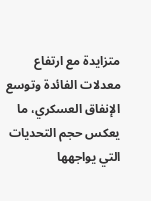متزايدة مع ارتفاع معدلات الفائدة وتوسع الإنفاق العسكري، ما يعكس حجم التحديات التي يواجهها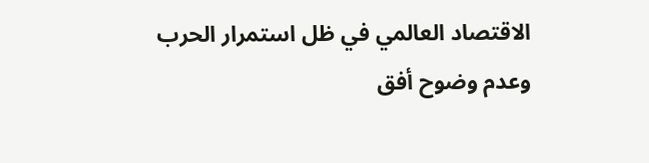الاقتصاد العالمي في ظل استمرار الحرب وعدم وضوح أفق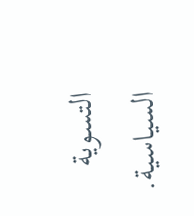التسوية السياسية.